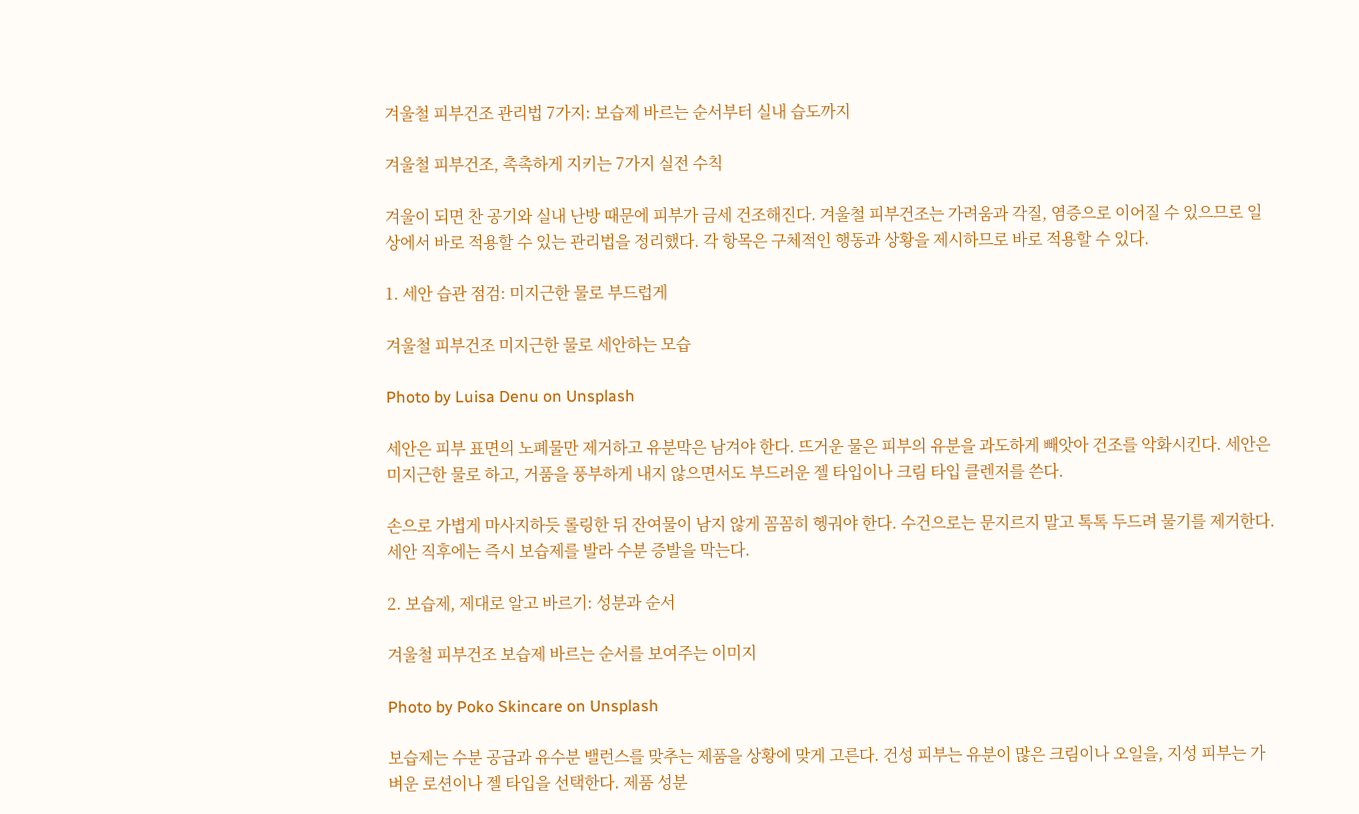겨울철 피부건조 관리법 7가지: 보습제 바르는 순서부터 실내 습도까지

겨울철 피부건조, 촉촉하게 지키는 7가지 실전 수칙

겨울이 되면 찬 공기와 실내 난방 때문에 피부가 금세 건조해진다. 겨울철 피부건조는 가려움과 각질, 염증으로 이어질 수 있으므로 일상에서 바로 적용할 수 있는 관리법을 정리했다. 각 항목은 구체적인 행동과 상황을 제시하므로 바로 적용할 수 있다.

1. 세안 습관 점검: 미지근한 물로 부드럽게

겨울철 피부건조 미지근한 물로 세안하는 모습

Photo by Luisa Denu on Unsplash

세안은 피부 표면의 노폐물만 제거하고 유분막은 남겨야 한다. 뜨거운 물은 피부의 유분을 과도하게 빼앗아 건조를 악화시킨다. 세안은 미지근한 물로 하고, 거품을 풍부하게 내지 않으면서도 부드러운 젤 타입이나 크림 타입 클렌저를 쓴다.

손으로 가볍게 마사지하듯 롤링한 뒤 잔여물이 남지 않게 꼼꼼히 헹궈야 한다. 수건으로는 문지르지 말고 톡톡 두드려 물기를 제거한다. 세안 직후에는 즉시 보습제를 발라 수분 증발을 막는다.

2. 보습제, 제대로 알고 바르기: 성분과 순서

겨울철 피부건조 보습제 바르는 순서를 보여주는 이미지

Photo by Poko Skincare on Unsplash

보습제는 수분 공급과 유수분 밸런스를 맞추는 제품을 상황에 맞게 고른다. 건성 피부는 유분이 많은 크림이나 오일을, 지성 피부는 가벼운 로션이나 젤 타입을 선택한다. 제품 성분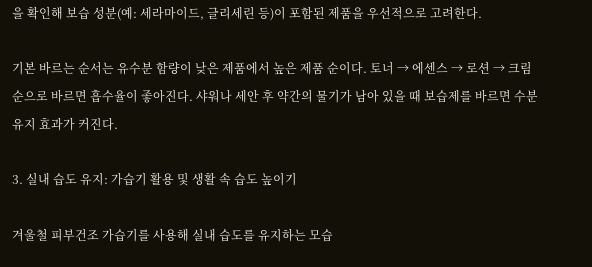을 확인해 보습 성분(예: 세라마이드, 글리세린 등)이 포함된 제품을 우선적으로 고려한다.

기본 바르는 순서는 유수분 함량이 낮은 제품에서 높은 제품 순이다. 토너 → 에센스 → 로션 → 크림 순으로 바르면 흡수율이 좋아진다. 샤워나 세안 후 약간의 물기가 남아 있을 때 보습제를 바르면 수분 유지 효과가 커진다.

3. 실내 습도 유지: 가습기 활용 및 생활 속 습도 높이기

겨울철 피부건조 가습기를 사용해 실내 습도를 유지하는 모습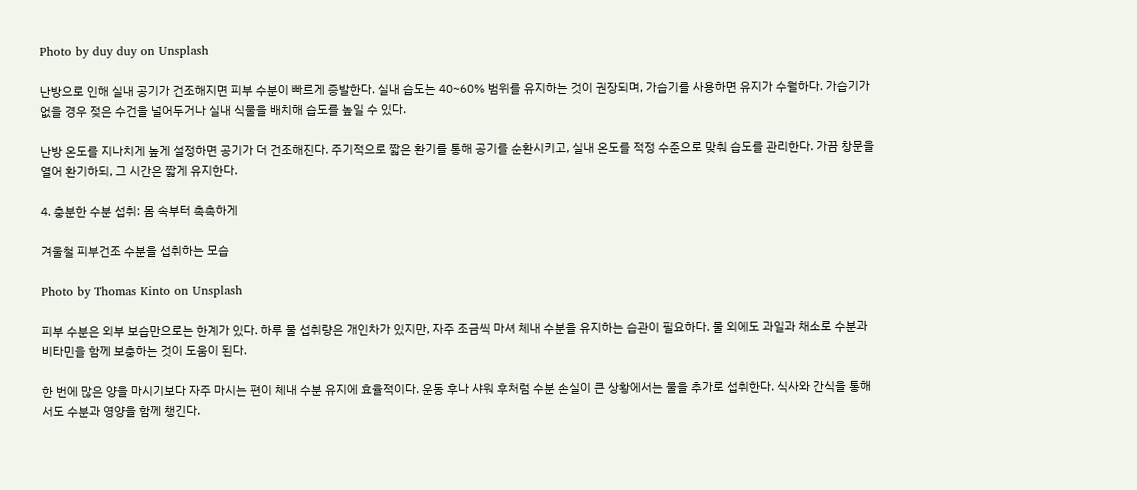Photo by duy duy on Unsplash

난방으로 인해 실내 공기가 건조해지면 피부 수분이 빠르게 증발한다. 실내 습도는 40~60% 범위를 유지하는 것이 권장되며, 가습기를 사용하면 유지가 수월하다. 가습기가 없을 경우 젖은 수건을 널어두거나 실내 식물을 배치해 습도를 높일 수 있다.

난방 온도를 지나치게 높게 설정하면 공기가 더 건조해진다. 주기적으로 짧은 환기를 통해 공기를 순환시키고, 실내 온도를 적정 수준으로 맞춰 습도를 관리한다. 가끔 창문을 열어 환기하되, 그 시간은 짧게 유지한다.

4. 충분한 수분 섭취: 몸 속부터 촉촉하게

겨울철 피부건조 수분을 섭취하는 모습

Photo by Thomas Kinto on Unsplash

피부 수분은 외부 보습만으로는 한계가 있다. 하루 물 섭취량은 개인차가 있지만, 자주 조금씩 마셔 체내 수분을 유지하는 습관이 필요하다. 물 외에도 과일과 채소로 수분과 비타민을 함께 보충하는 것이 도움이 된다.

한 번에 많은 양을 마시기보다 자주 마시는 편이 체내 수분 유지에 효율적이다. 운동 후나 샤워 후처럼 수분 손실이 큰 상황에서는 물을 추가로 섭취한다. 식사와 간식을 통해서도 수분과 영양을 함께 챙긴다.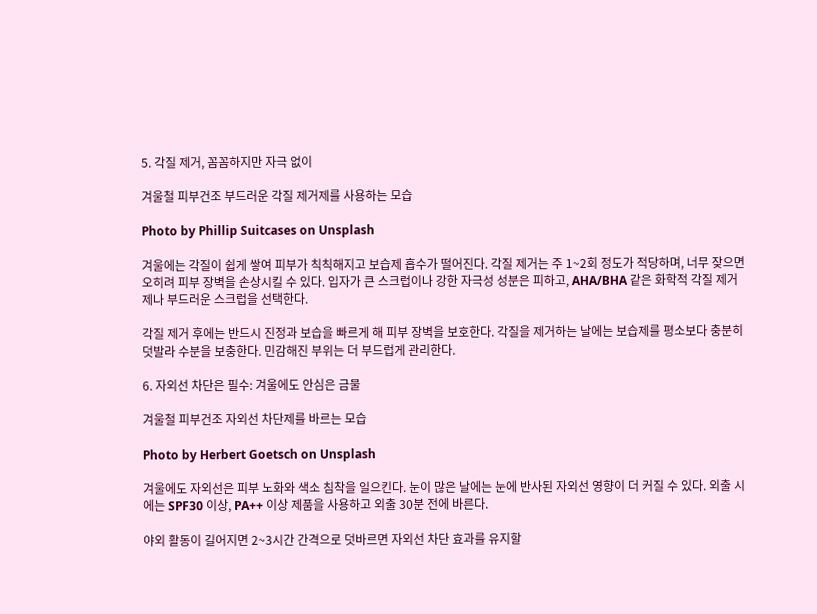5. 각질 제거, 꼼꼼하지만 자극 없이

겨울철 피부건조 부드러운 각질 제거제를 사용하는 모습

Photo by Phillip Suitcases on Unsplash

겨울에는 각질이 쉽게 쌓여 피부가 칙칙해지고 보습제 흡수가 떨어진다. 각질 제거는 주 1~2회 정도가 적당하며, 너무 잦으면 오히려 피부 장벽을 손상시킬 수 있다. 입자가 큰 스크럽이나 강한 자극성 성분은 피하고, AHA/BHA 같은 화학적 각질 제거제나 부드러운 스크럽을 선택한다.

각질 제거 후에는 반드시 진정과 보습을 빠르게 해 피부 장벽을 보호한다. 각질을 제거하는 날에는 보습제를 평소보다 충분히 덧발라 수분을 보충한다. 민감해진 부위는 더 부드럽게 관리한다.

6. 자외선 차단은 필수: 겨울에도 안심은 금물

겨울철 피부건조 자외선 차단제를 바르는 모습

Photo by Herbert Goetsch on Unsplash

겨울에도 자외선은 피부 노화와 색소 침착을 일으킨다. 눈이 많은 날에는 눈에 반사된 자외선 영향이 더 커질 수 있다. 외출 시에는 SPF30 이상, PA++ 이상 제품을 사용하고 외출 30분 전에 바른다.

야외 활동이 길어지면 2~3시간 간격으로 덧바르면 자외선 차단 효과를 유지할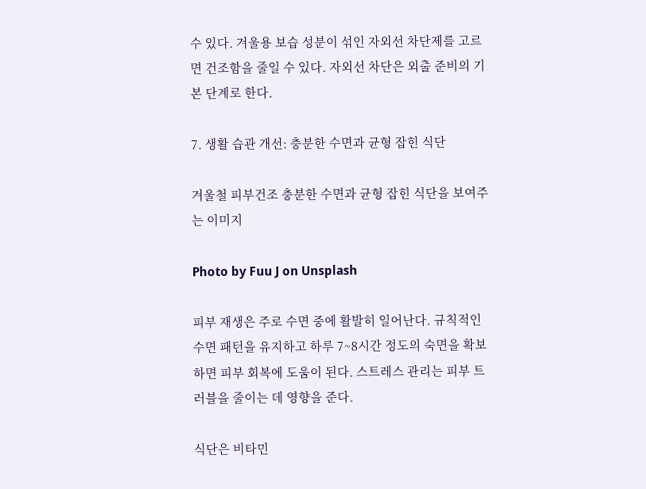수 있다. 겨울용 보습 성분이 섞인 자외선 차단제를 고르면 건조함을 줄일 수 있다. 자외선 차단은 외출 준비의 기본 단계로 한다.

7. 생활 습관 개선: 충분한 수면과 균형 잡힌 식단

겨울철 피부건조 충분한 수면과 균형 잡힌 식단을 보여주는 이미지

Photo by Fuu J on Unsplash

피부 재생은 주로 수면 중에 활발히 일어난다. 규칙적인 수면 패턴을 유지하고 하루 7~8시간 정도의 숙면을 확보하면 피부 회복에 도움이 된다. 스트레스 관리는 피부 트러블을 줄이는 데 영향을 준다.

식단은 비타민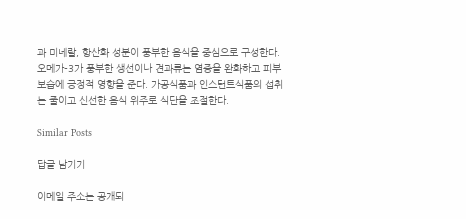과 미네랄, 항산화 성분이 풍부한 음식을 중심으로 구성한다. 오메가-3가 풍부한 생선이나 견과류는 염증을 완화하고 피부 보습에 긍정적 영향을 준다. 가공식품과 인스턴트식품의 섭취는 줄이고 신선한 음식 위주로 식단을 조절한다.

Similar Posts

답글 남기기

이메일 주소는 공개되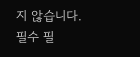지 않습니다. 필수 필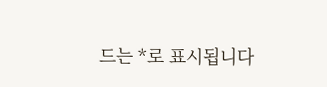드는 *로 표시됩니다